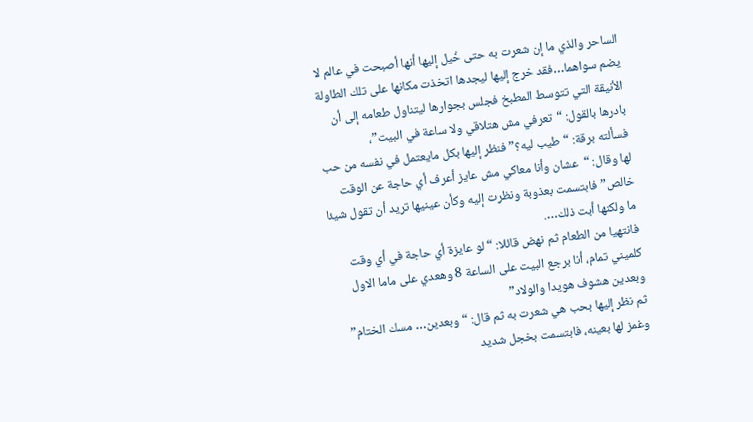الساحر والذي ما إن شعرت به حتى خُيل إليها أنها أصبحت في عالم لا
يضم سواهما…فقد خرج إليها ليجدها اتخذت مكانها على تلك الطاولة
الأنيقة التي تتوسط المطبخ فجلس بجوارها ليتناول طعامه إلى أن
بادرها بالقول: “تعرفي مش هتلاقي ولا ساعة في البيت”،
فسألته برقة: “طيب ليه؟” فنظر إليها بكل مايعتمل في نفسه من حب
لها وقال: “عشان وأنا معاكي مش عايز أعرف أي حاجة عن الوقت
خالص” فابتسمت بعذوبة ونظرت إليه وكأن عينيها تريد أن تقول شيئا
ما ولكنها أبت ذلك….
فانتهيا من الطعام ثم نهض قائلا: “لو عايزة أي حاجة في أي وقت
كلميني تمام، أنا برجع البيت على الساعة 8 وهعدي على ماما الاول
وبعدين هشوف هويدا والولاد”
ثم نظر إليها بحب هي شعرت به ثم قال: “وبعدين… مسك الختام”
وغمز لها بعينه، فابتسمت بخجل شديد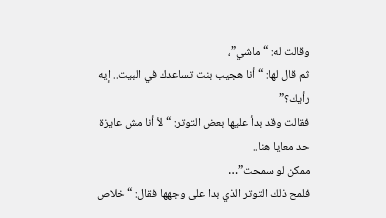وقالت له: “ماشي”،
ثم قال لها: “أنا هجيب بنت تساعدك في البيت.. إيه رأيك؟”
فقالت وقد بدأ عليها بعض التوتر: “لأ أنا مش عايزة حد معايا هنا..
ممكن لو سمحت”…
فلمح ذلك التوتر الذي بدا على وجهها فقال: “خلاص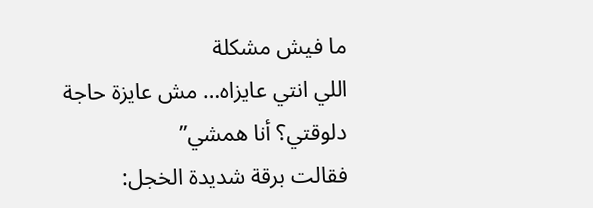ما فيش مشكلة
اللي انتي عايزاه… مش عايزة حاجة دلوقتي؟ أنا همشي”
فقالت برقة شديدة الخجل: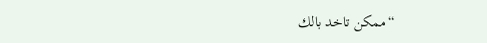“ممكن تاخد بالك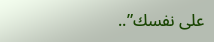على نفسك”..